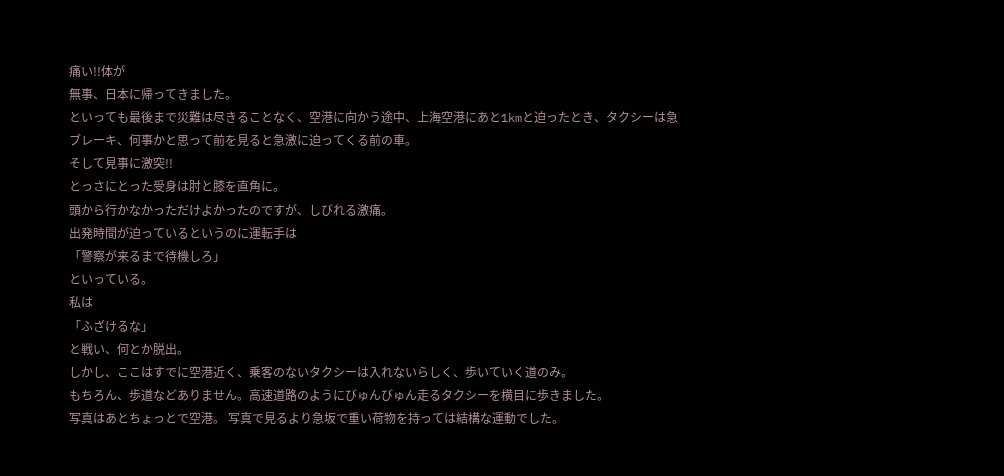痛い!!体が
無事、日本に帰ってきました。
といっても最後まで災難は尽きることなく、空港に向かう途中、上海空港にあと1kmと迫ったとき、タクシーは急ブレーキ、何事かと思って前を見ると急激に迫ってくる前の車。
そして見事に激突!!
とっさにとった受身は肘と膝を直角に。
頭から行かなかっただけよかったのですが、しびれる激痛。
出発時間が迫っているというのに運転手は
「警察が来るまで待機しろ」
といっている。
私は
「ふざけるな」
と戦い、何とか脱出。
しかし、ここはすでに空港近く、乗客のないタクシーは入れないらしく、歩いていく道のみ。
もちろん、歩道などありません。高速道路のようにびゅんびゅん走るタクシーを横目に歩きました。
写真はあとちょっとで空港。 写真で見るより急坂で重い荷物を持っては結構な運動でした。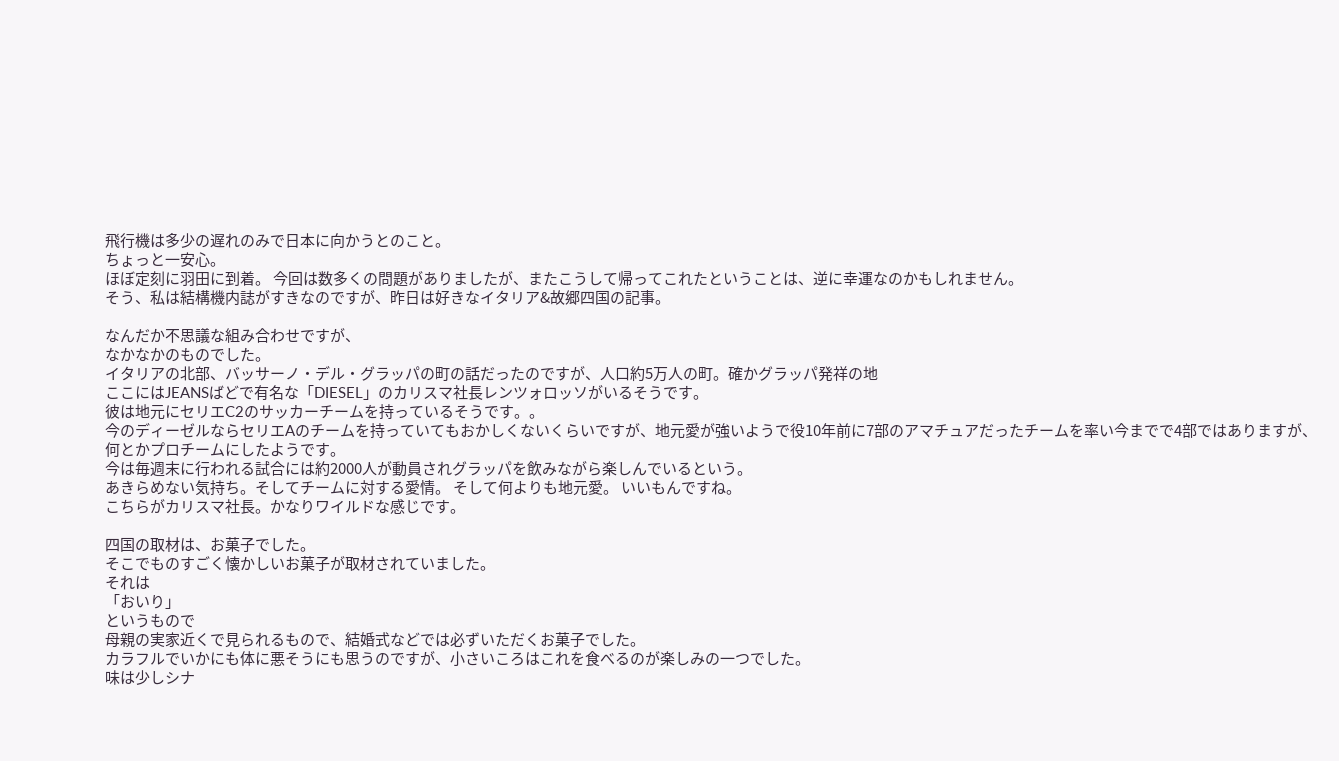飛行機は多少の遅れのみで日本に向かうとのこと。
ちょっと一安心。
ほぼ定刻に羽田に到着。 今回は数多くの問題がありましたが、またこうして帰ってこれたということは、逆に幸運なのかもしれません。
そう、私は結構機内誌がすきなのですが、昨日は好きなイタリア&故郷四国の記事。

なんだか不思議な組み合わせですが、
なかなかのものでした。
イタリアの北部、バッサーノ・デル・グラッパの町の話だったのですが、人口約5万人の町。確かグラッパ発祥の地
ここにはJEANSばどで有名な「DIESEL」のカリスマ社長レンツォロッソがいるそうです。
彼は地元にセリエC2のサッカーチームを持っているそうです。。
今のディーゼルならセリエAのチームを持っていてもおかしくないくらいですが、地元愛が強いようで役10年前に7部のアマチュアだったチームを率い今までで4部ではありますが、何とかプロチームにしたようです。
今は毎週末に行われる試合には約2000人が動員されグラッパを飲みながら楽しんでいるという。
あきらめない気持ち。そしてチームに対する愛情。 そして何よりも地元愛。 いいもんですね。
こちらがカリスマ社長。かなりワイルドな感じです。

四国の取材は、お菓子でした。
そこでものすごく懐かしいお菓子が取材されていました。
それは
「おいり」
というもので
母親の実家近くで見られるもので、結婚式などでは必ずいただくお菓子でした。
カラフルでいかにも体に悪そうにも思うのですが、小さいころはこれを食べるのが楽しみの一つでした。
味は少しシナ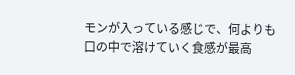モンが入っている感じで、何よりも口の中で溶けていく食感が最高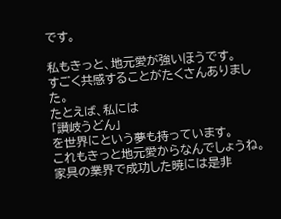です。

私もきっと、地元愛が強いほうです。
すごく共感することがたくさんありました。
たとえば、私には
「讃岐うどん」
を世界にという夢も持っています。
これもきっと地元愛からなんでしょうね。
家具の業界で成功した暁には是非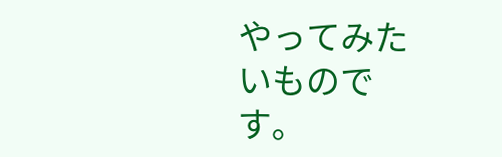やってみたいものです。